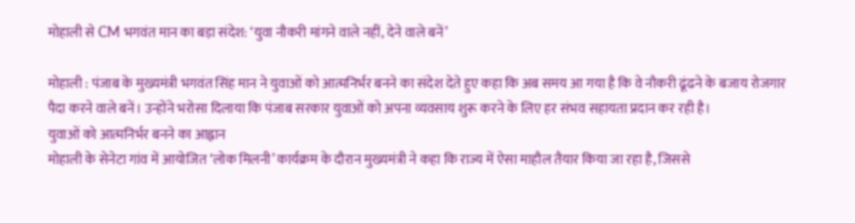मोहाली से CM भगवंत मान का बड़ा संदेश: ‘युवा नौकरी मांगने वाले नहीं, देने वाले बनें’

मोहाली : पंजाब के मुख्यमंत्री भगवंत सिंह मान ने युवाओं को आत्मनिर्भर बनने का संदेश देते हुए कहा कि अब समय आ गया है कि वे नौकरी ढूंढने के बजाय रोजगार पैदा करने वाले बनें। उन्होंने भरोसा दिलाया कि पंजाब सरकार युवाओं को अपना व्यवसाय शुरू करने के लिए हर संभव सहायता प्रदान कर रही है।
युवाओं को आत्मनिर्भर बनने का आह्वान
मोहाली के सेनेटा गांव में आयोजित ‘लोक मिलनी’ कार्यक्रम के दौरान मुख्यमंत्री ने कहा कि राज्य में ऐसा माहौल तैयार किया जा रहा है, जिससे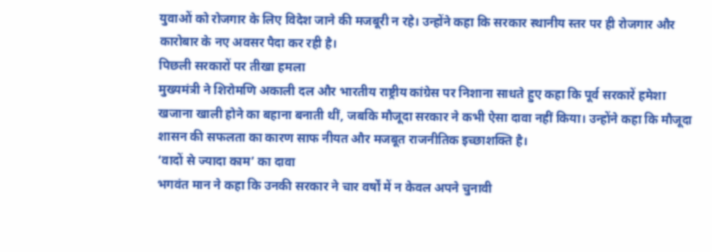युवाओं को रोजगार के लिए विदेश जाने की मजबूरी न रहे। उन्होंने कहा कि सरकार स्थानीय स्तर पर ही रोजगार और कारोबार के नए अवसर पैदा कर रही है।
पिछली सरकारों पर तीखा हमला
मुख्यमंत्री ने शिरोमणि अकाली दल और भारतीय राष्ट्रीय कांग्रेस पर निशाना साधते हुए कहा कि पूर्व सरकारें हमेशा खजाना खाली होने का बहाना बनाती थीं, जबकि मौजूदा सरकार ने कभी ऐसा दावा नहीं किया। उन्होंने कहा कि मौजूदा शासन की सफलता का कारण साफ नीयत और मजबूत राजनीतिक इच्छाशक्ति है।
‘वादों से ज्यादा काम’ का दावा
भगवंत मान ने कहा कि उनकी सरकार ने चार वर्षों में न केवल अपने चुनावी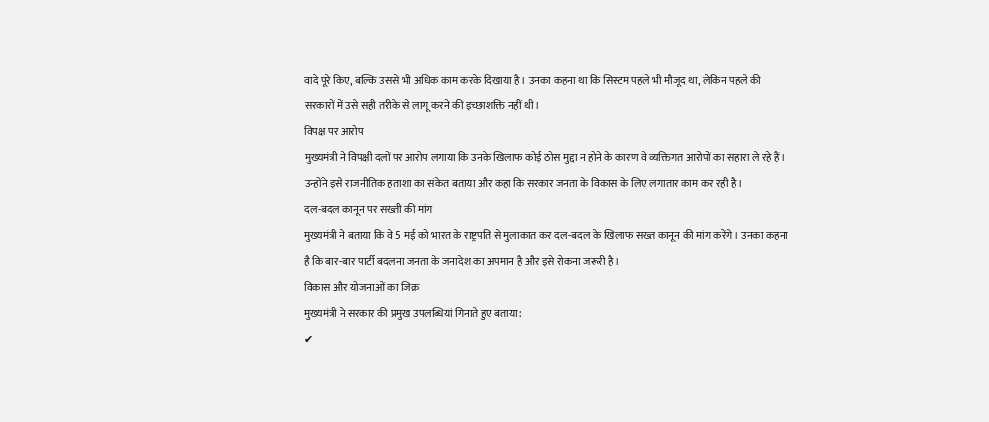वादे पूरे किए, बल्कि उससे भी अधिक काम करके दिखाया है। उनका कहना था कि सिस्टम पहले भी मौजूद था, लेकिन पहले की सरकारों में उसे सही तरीके से लागू करने की इच्छाशक्ति नहीं थी।
विपक्ष पर आरोप
मुख्यमंत्री ने विपक्षी दलों पर आरोप लगाया कि उनके खिलाफ कोई ठोस मुद्दा न होने के कारण वे व्यक्तिगत आरोपों का सहारा ले रहे हैं। उन्होंने इसे राजनीतिक हताशा का संकेत बताया और कहा कि सरकार जनता के विकास के लिए लगातार काम कर रही है।
दल-बदल कानून पर सख्ती की मांग
मुख्यमंत्री ने बताया कि वे 5 मई को भारत के राष्ट्रपति से मुलाकात कर दल-बदल के खिलाफ सख्त कानून की मांग करेंगे। उनका कहना है कि बार-बार पार्टी बदलना जनता के जनादेश का अपमान है और इसे रोकना जरूरी है।
विकास और योजनाओं का जिक्र
मुख्यमंत्री ने सरकार की प्रमुख उपलब्धियां गिनाते हुए बताया:
✔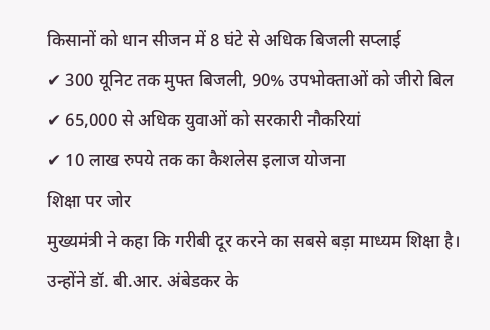किसानों को धान सीजन में 8 घंटे से अधिक बिजली सप्लाई
✔ 300 यूनिट तक मुफ्त बिजली, 90% उपभोक्ताओं को जीरो बिल
✔ 65,000 से अधिक युवाओं को सरकारी नौकरियां
✔ 10 लाख रुपये तक का कैशलेस इलाज योजना
शिक्षा पर जोर
मुख्यमंत्री ने कहा कि गरीबी दूर करने का सबसे बड़ा माध्यम शिक्षा है। उन्होंने डॉ. बी.आर. अंबेडकर के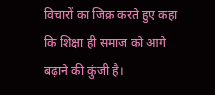विचारों का जिक्र करते हुए कहा कि शिक्षा ही समाज को आगे बढ़ाने की कुंजी है।